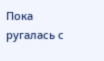Пока ругалась с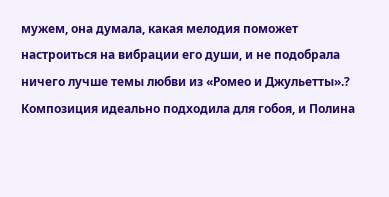мужем, она думала, какая мелодия поможет настроиться на вибрации его души, и не подобрала ничего лучше темы любви из «Ромео и Джульетты».? Композиция идеально подходила для гобоя, и Полина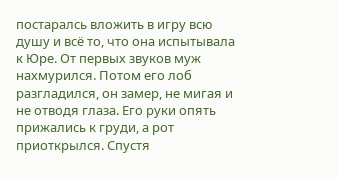постаралсь вложить в игру всю душу и всё то, что она испытывала к Юре. От первых звуков муж нахмурился. Потом его лоб разгладился, он замер, не мигая и не отводя глаза. Его руки опять прижались к груди, а рот приоткрылся. Спустя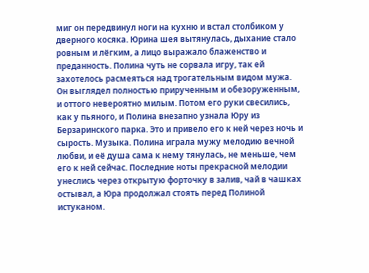миг он передвинул ноги на кухню и встал столбиком у дверного косяка. Юрина шея вытянулась, дыхание стало ровным и лёгким, а лицо выражало блаженство и преданность. Полина чуть не сорвала игру, так ей захотелось расмеяться над трогательным видом мужа. Он выглядел полностью прирученным и обезоруженным, и оттого невероятно милым. Потом его руки свесились, как у пьяного, и Полина внезапно узнала Юру из Берзаринского парка. Это и привело его к ней через ночь и сырость. Музыка. Полина играла мужу мелодию вечной любви, и её душа сама к нему тянулась, не меньше, чем его к ней сейчас. Последние ноты прекрасной мелодии унеслись через открытую форточку в залив, чай в чашках остывал, а Юра продолжал стоять перед Полиной истуканом.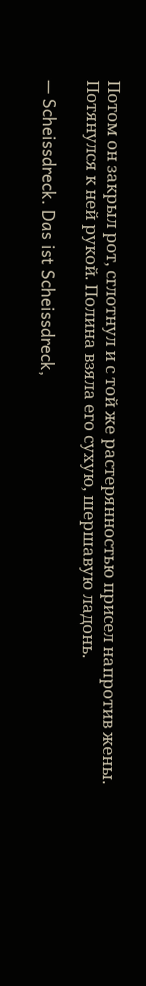Потом он закрыл рот, сглотнул и с той же растерянностью присел напротив жены. Потянулся к ней рукой. Полина взяла его сухую, шершавую ладонь.

— Scheissdreck. Das ist Scheissdreck,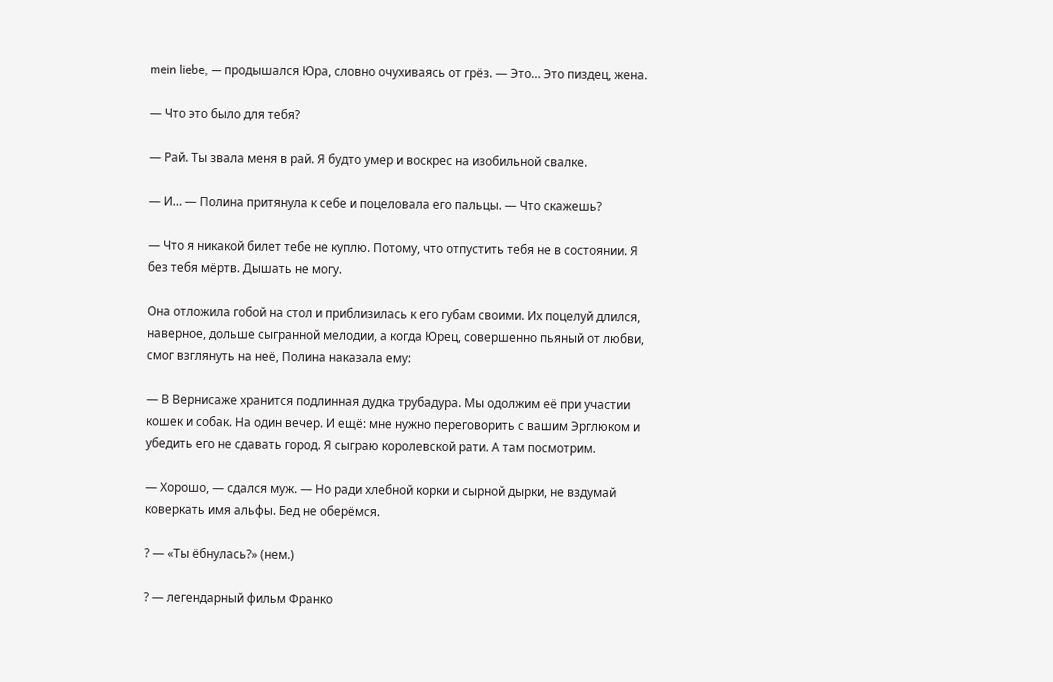mein liebe, — продышался Юра, словно очухиваясь от грёз. — Это… Это пиздец, жена.

— Что это было для тебя?

— Рай. Ты звала меня в рай. Я будто умер и воскрес на изобильной свалке.

— И… — Полина притянула к себе и поцеловала его пальцы. — Что скажешь?

— Что я никакой билет тебе не куплю. Потому, что отпустить тебя не в состоянии. Я без тебя мёртв. Дышать не могу.

Она отложила гобой на стол и приблизилась к его губам своими. Их поцелуй длился, наверное, дольше сыгранной мелодии, а когда Юрец, совершенно пьяный от любви, смог взглянуть на неё, Полина наказала ему:

— В Вернисаже хранится подлинная дудка трубадура. Мы одолжим её при участии кошек и собак. На один вечер. И ещё: мне нужно переговорить с вашим Эрглюком и убедить его не сдавать город. Я сыграю королевской рати. А там посмотрим.

— Хорошо, — сдался муж. — Но ради хлебной корки и сырной дырки, не вздумай коверкать имя альфы. Бед не оберёмся.

? — «Ты ёбнулась?» (нем.)

? — легендарный фильм Франко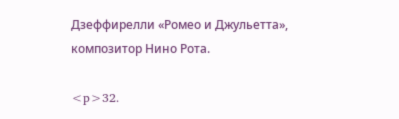Дзеффирелли «Ромео и Джульетта», композитор Нино Рота.

<p>32.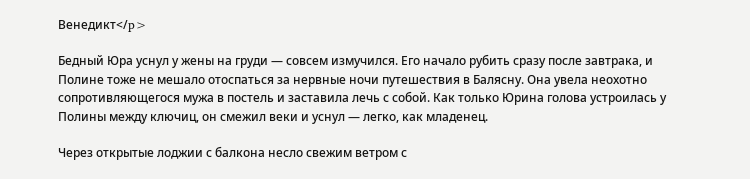Венедикт</p>

Бедный Юра уснул у жены на груди — совсем измучился. Его начало рубить сразу после завтрака, и Полине тоже не мешало отоспаться за нервные ночи путешествия в Балясну. Она увела неохотно сопротивляющегося мужа в постель и заставила лечь с собой. Как только Юрина голова устроилась у Полины между ключиц, он смежил веки и уснул — легко, как младенец.

Через открытые лоджии с балкона несло свежим ветром с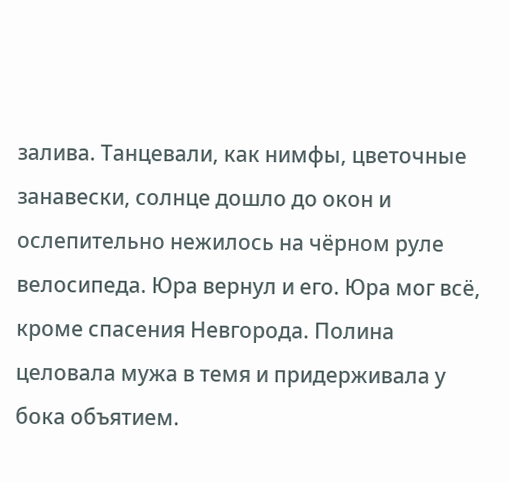залива. Танцевали, как нимфы, цветочные занавески, солнце дошло до окон и ослепительно нежилось на чёрном руле велосипеда. Юра вернул и его. Юра мог всё, кроме спасения Невгорода. Полина целовала мужа в темя и придерживала у бока объятием.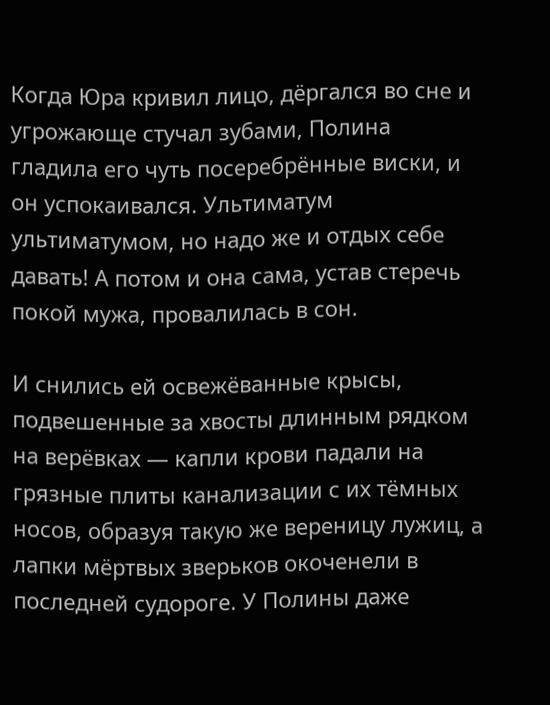Когда Юра кривил лицо, дёргался во сне и угрожающе стучал зубами, Полина гладила его чуть посеребрённые виски, и он успокаивался. Ультиматум ультиматумом, но надо же и отдых себе давать! А потом и она сама, устав стеречь покой мужа, провалилась в сон.

И снились ей освежёванные крысы, подвешенные за хвосты длинным рядком на верёвках — капли крови падали на грязные плиты канализации с их тёмных носов, образуя такую же вереницу лужиц, а лапки мёртвых зверьков окоченели в последней судороге. У Полины даже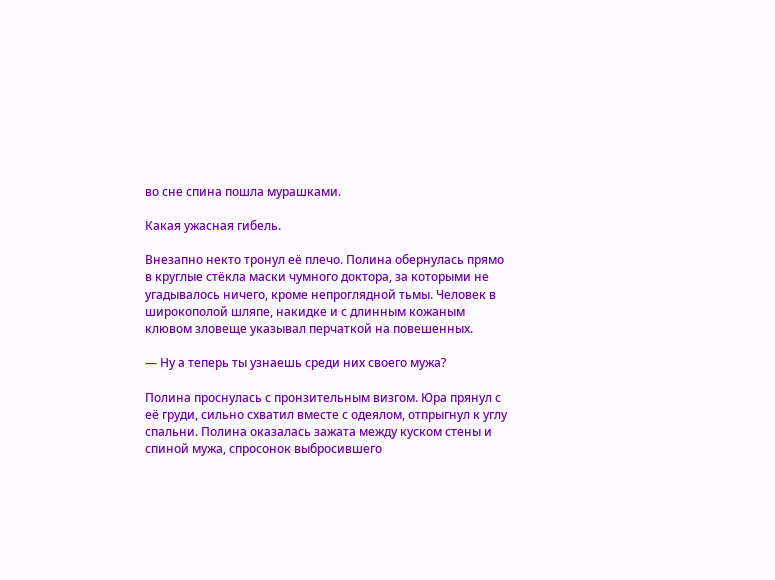во сне спина пошла мурашками.

Какая ужасная гибель.

Внезапно некто тронул её плечо. Полина обернулась прямо в круглые стёкла маски чумного доктора, за которыми не угадывалось ничего, кроме непроглядной тьмы. Человек в широкополой шляпе, накидке и с длинным кожаным клювом зловеще указывал перчаткой на повешенных.

— Ну а теперь ты узнаешь среди них своего мужа?

Полина проснулась с пронзительным визгом. Юра прянул с её груди, сильно схватил вместе с одеялом, отпрыгнул к углу спальни. Полина оказалась зажата между куском стены и спиной мужа, спросонок выбросившего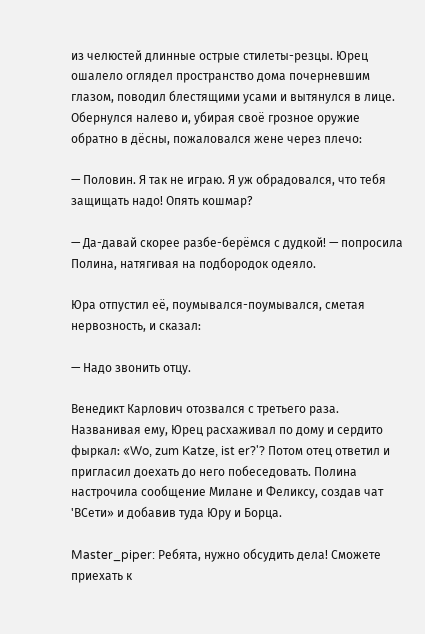из челюстей длинные острые стилеты-резцы. Юрец ошалело оглядел пространство дома почерневшим глазом, поводил блестящими усами и вытянулся в лице. Обернулся налево и, убирая своё грозное оружие обратно в дёсны, пожаловался жене через плечо:

— Половин. Я так не играю. Я уж обрадовался, что тебя защищать надо! Опять кошмар?

— Да-давай скорее разбе-берёмся с дудкой! — попросила Полина, натягивая на подбородок одеяло.

Юра отпустил её, поумывался-поумывался, сметая нервозность, и сказал:

— Надо звонить отцу.

Венедикт Карлович отозвался с третьего раза. Названивая ему, Юрец расхаживал по дому и сердито фыркал: «Wo, zum Katze, ist er?'? Потом отец ответил и пригласил доехать до него побеседовать. Полина настрочила сообщение Милане и Феликсу, создав чат 'ВСети» и добавив туда Юру и Борца.

Master_piper: Ребята, нужно обсудить дела! Сможете приехать к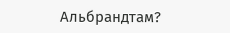Альбрандтам?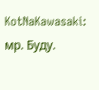KotNaKawasaki: мр. Буду.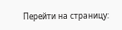Перейти на страницу: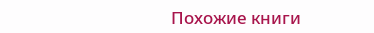Похожие книги